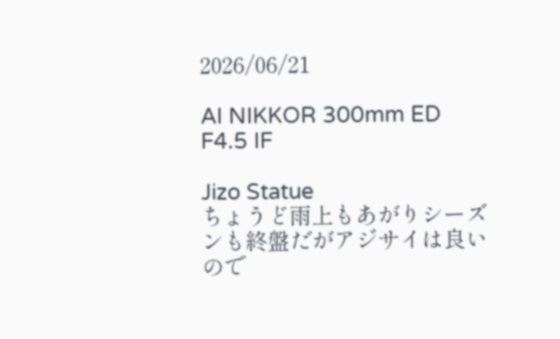2026/06/21

AI NIKKOR 300mm ED F4.5 IF

Jizo Statue
ちょうど雨上もあがりシーズンも終盤だがアジサイは良いので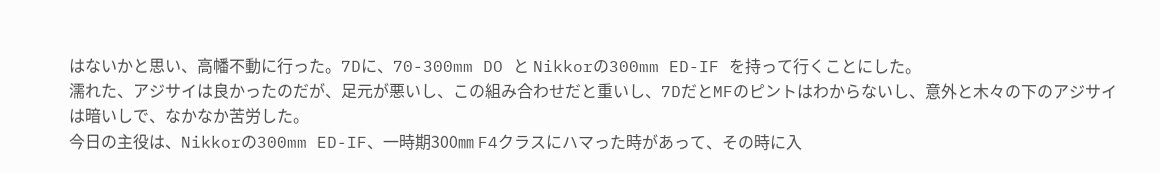はないかと思い、高幡不動に行った。7Dに、70-300mm DO と Nikkorの300mm ED-IF を持って行くことにした。
濡れた、アジサイは良かったのだが、足元が悪いし、この組み合わせだと重いし、7DだとMFのピントはわからないし、意外と木々の下のアジサイは暗いしで、なかなか苦労した。
今日の主役は、Nikkorの300mm ED-IF、一時期300㎜ F4クラスにハマった時があって、その時に入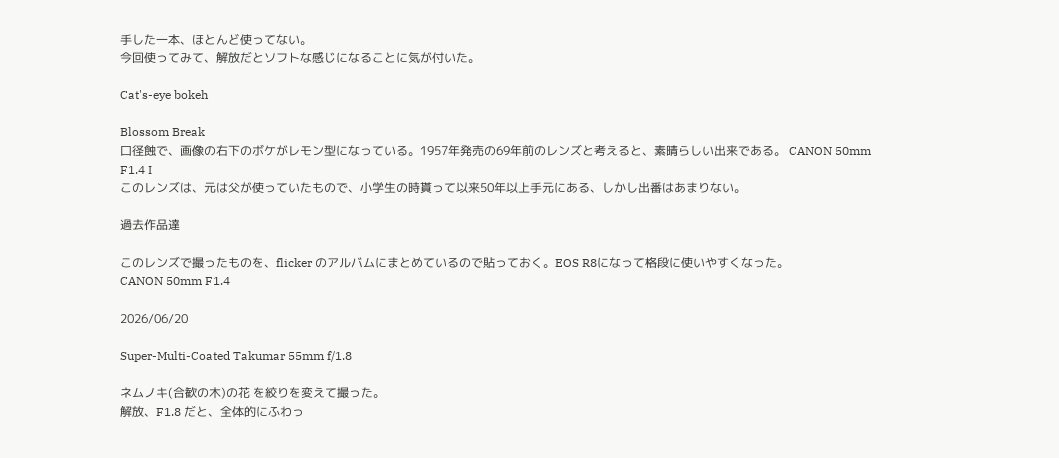手した一本、ほとんど使ってない。
今回使ってみて、解放だとソフトな感じになることに気が付いた。

Cat's-eye bokeh

Blossom Break
口径蝕で、画像の右下のボケがレモン型になっている。1957年発売の69年前のレンズと考えると、素晴らしい出来である。 CANON 50mm F1.4 I
このレンズは、元は父が使っていたもので、小学生の時貰って以来50年以上手元にある、しかし出番はあまりない。

過去作品達

このレンズで撮ったものを、flicker のアルバムにまとめているので貼っておく。EOS R8になって格段に使いやすくなった。
CANON 50mm F1.4

2026/06/20

Super-Multi-Coated Takumar 55mm f/1.8

ネムノキ(合歓の木)の花 を絞りを変えて撮った。
解放、F1.8 だと、全体的にふわっ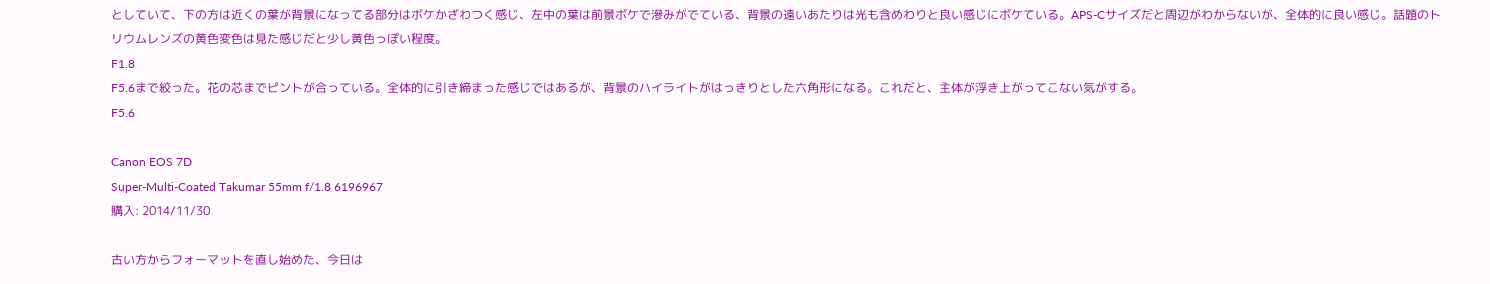としていて、下の方は近くの葉が背景になってる部分はボケかざわつく感じ、左中の葉は前景ボケで滲みがでている、背景の遠いあたりは光も含めわりと良い感じにボケている。APS-Cサイズだと周辺がわからないが、全体的に良い感じ。話題のトリウムレンズの黄色変色は見た感じだと少し黄色っぽい程度。
F1.8
F5.6まで絞った。花の芯までピントが合っている。全体的に引き締まった感じではあるが、背景のハイライトがはっきりとした六角形になる。これだと、主体が浮き上がってこない気がする。
F5.6

Canon EOS 7D
Super-Multi-Coated Takumar 55mm f/1.8 6196967
購入: 2014/11/30

古い方からフォーマットを直し始めた、今日は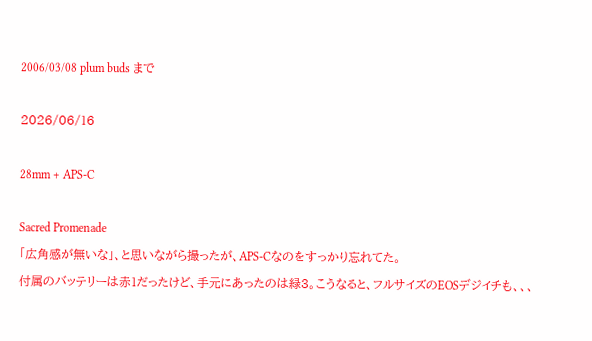2006/03/08 plum buds まで

2026/06/16

28mm + APS-C

Sacred Promenade
「広角感が無いな」、と思いながら撮ったが、APS-Cなのをすっかり忘れてた。
付属のバッテリーは赤1だったけど、手元にあったのは緑3。こうなると、フルサイズのEOSデジイチも、、、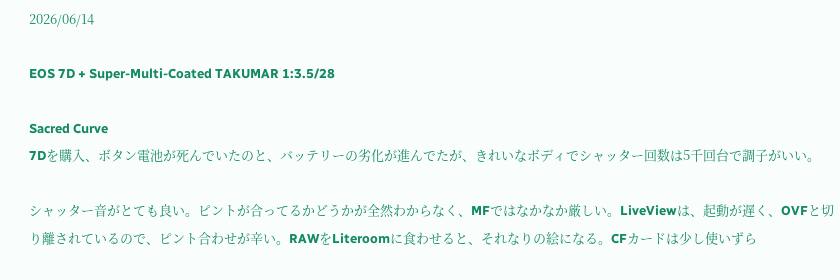2026/06/14

EOS 7D + Super-Multi-Coated TAKUMAR 1:3.5/28

Sacred Curve
7Dを購入、ボタン電池が死んでいたのと、バッテリーの劣化が進んでたが、きれいなボディでシャッター回数は5千回台で調子がいい。

シャッター音がとても良い。ピントが合ってるかどうかが全然わからなく、MFではなかなか厳しい。LiveViewは、起動が遅く、OVFと切り離されているので、ピント合わせが辛い。RAWをLiteroomに食わせると、それなりの絵になる。CFカードは少し使いずら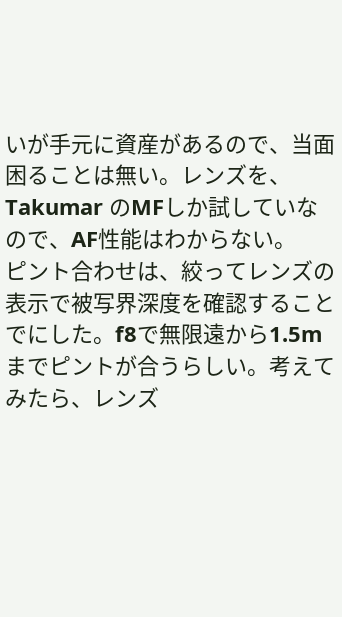いが手元に資産があるので、当面困ることは無い。レンズを、Takumar のMFしか試していなので、AF性能はわからない。
ピント合わせは、絞ってレンズの表示で被写界深度を確認することでにした。f8で無限遠から1.5mまでピントが合うらしい。考えてみたら、レンズ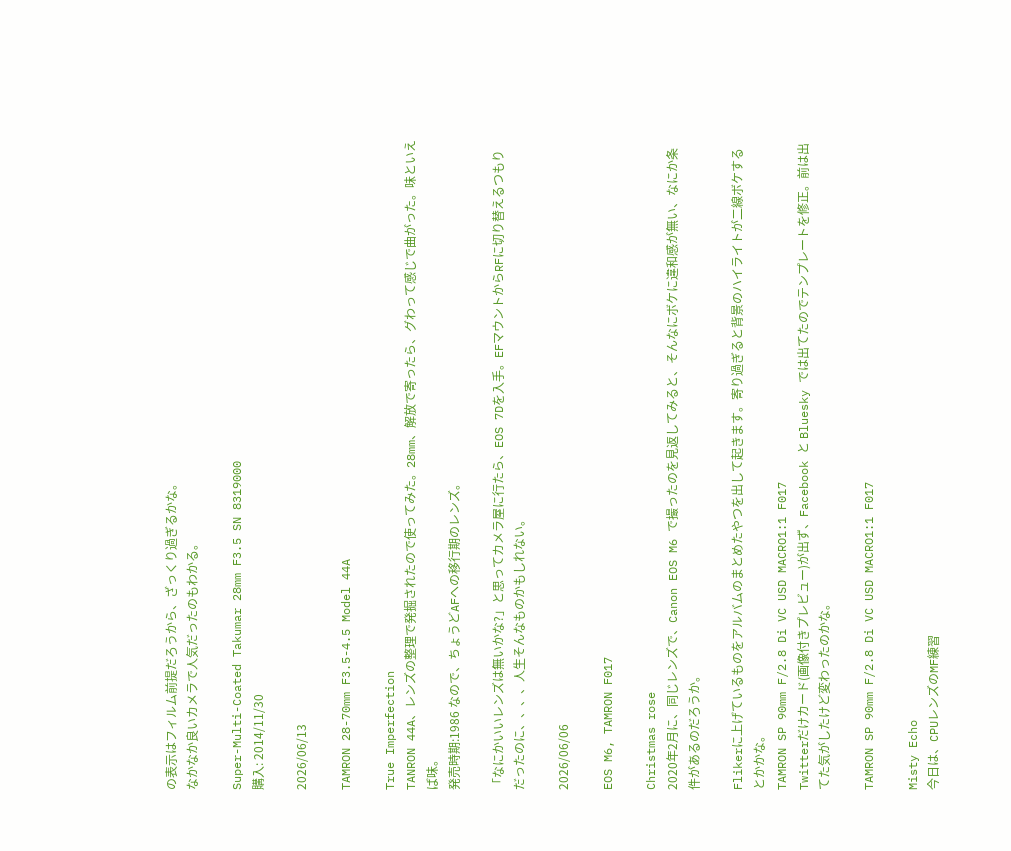の表示はフィルム前提だろうから、ざっくり過ぎるかな。
なかなか良いカメラで人気だったのもわかる。

Super-Multi-Coated Takumar 28mm F3.5 SN 8319000
購入: 2014/11/30

2026/06/13

TAMRON 28-70mm F3.5-4.5 Model 44A

True Imperfection
TANRON 44A、レンズの整理で発掘されたので使ってみた。28mm、解放で寄ったら、グわって感じで曲がった。味といえば味。
発売時期:1986 なので、ちょうどAFへの移行期のレンズ。

「なにかいいレンズは無いかな?」と思ってカメラ屋に行たら、EOS 7Dを入手。EFマウントからRFに切り替えるつもりだったのに、、、、人生そんなものかもしれない。

2026/06/06

EOS M6, TAMRON F017

Christmas rose
2020年2月に、同じレンズで、Canon EOS M6 で撮ったのを見返してみると、そんなにボケに違和感が無い、なにか条件があるのだろうか。

Flikerに上げているものをアルバムのまとめたやつを出して起きます。寄り過ぎると背景のハイライトが二線ボケするとかかな。
TAMRON SP 90mm F/2.8 Di VC USD MACRO1:1 F017
Twitterだけカード(画像付きプレビュー)が出ず、Facebook と Bluesky では出てたのでテンプレートを修正。前は出てた気がしたけど変わったのかな。

TAMRON SP 90mm F/2.8 Di VC USD MACRO1:1 F017

Misty Echo
今日は、CPUレンズのMF練習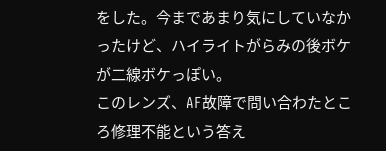をした。今まであまり気にしていなかったけど、ハイライトがらみの後ボケが二線ボケっぽい。
このレンズ、AF故障で問い合わたところ修理不能という答え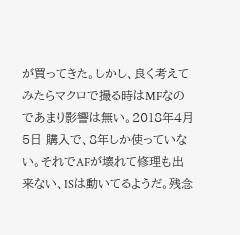が買ってきた。しかし、良く考えてみたらマクロで撮る時はMFなのであまり影響は無い。2018年4月5日 購入で、8年しか使っていない。それでAFが壊れて修理も出来ない、ISは動いてるようだ。残念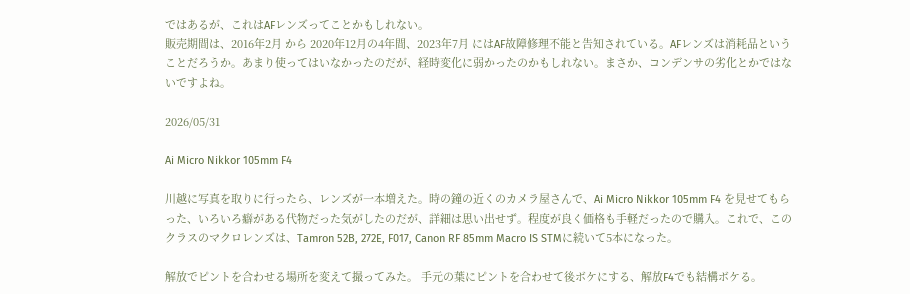ではあるが、これはAFレンズってことかもしれない。
販売期間は、2016年2月 から 2020年12月の4年間、2023年7月 にはAF故障修理不能と告知されている。AFレンズは消耗品ということだろうか。あまり使ってはいなかったのだが、経時変化に弱かったのかもしれない。まさか、コンデンサの劣化とかではないですよね。

2026/05/31

Ai Micro Nikkor 105mm F4

川越に写真を取りに行ったら、レンズが一本増えた。時の鐘の近くのカメラ屋さんで、Ai Micro Nikkor 105mm F4 を見せてもらった、いろいろ癖がある代物だった気がしたのだが、詳細は思い出せず。程度が良く価格も手軽だったので購入。これで、このクラスのマクロレンズは、Tamron 52B, 272E, F017, Canon RF 85mm Macro IS STMに続いて5本になった。

解放でピントを合わせる場所を変えて撮ってみた。 手元の葉にピントを合わせて後ボケにする、解放F4でも結構ボケる。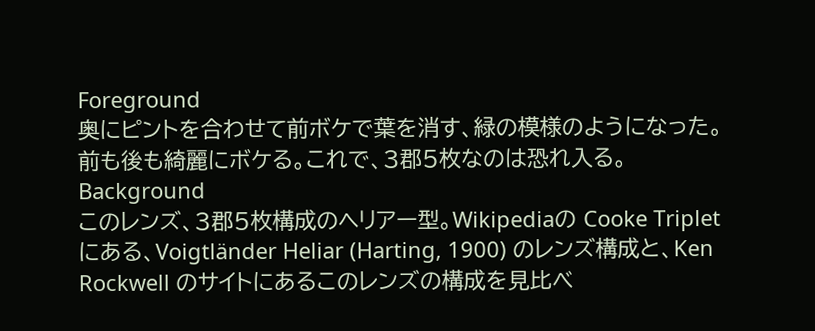Foreground
奥にピントを合わせて前ボケで葉を消す、緑の模様のようになった。前も後も綺麗にボケる。これで、3郡5枚なのは恐れ入る。 Background
このレンズ、3郡5枚構成のヘリアー型。Wikipediaの Cooke Triplet にある、Voigtländer Heliar (Harting, 1900) のレンズ構成と、Ken Rockwell のサイトにあるこのレンズの構成を見比べ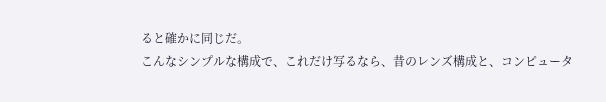ると確かに同じだ。
こんなシンプルな構成で、これだけ写るなら、昔のレンズ構成と、コンピュータ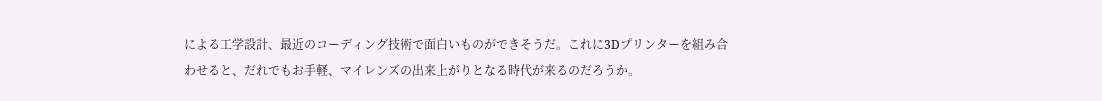による工学設計、最近のコーディング技術で面白いものができそうだ。これに3Dプリンターを組み合わせると、だれでもお手軽、マイレンズの出来上がりとなる時代が来るのだろうか。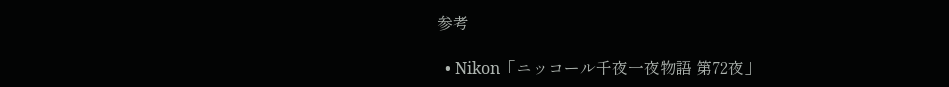参考

  • Nikon「ニッコール千夜一夜物語 第72夜」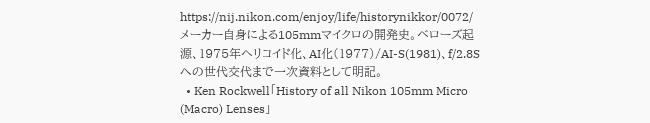https://nij.nikon.com/enjoy/life/historynikkor/0072/ メーカー自身による105mmマイクロの開発史。ベローズ起源、1975年ヘリコイド化、AI化(1977)/AI-S(1981)、f/2.8Sへの世代交代まで一次資料として明記。
  • Ken Rockwell「History of all Nikon 105mm Micro (Macro) Lenses」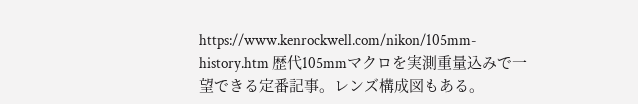https://www.kenrockwell.com/nikon/105mm-history.htm 歴代105mmマクロを実測重量込みで一望できる定番記事。レンズ構成図もある。